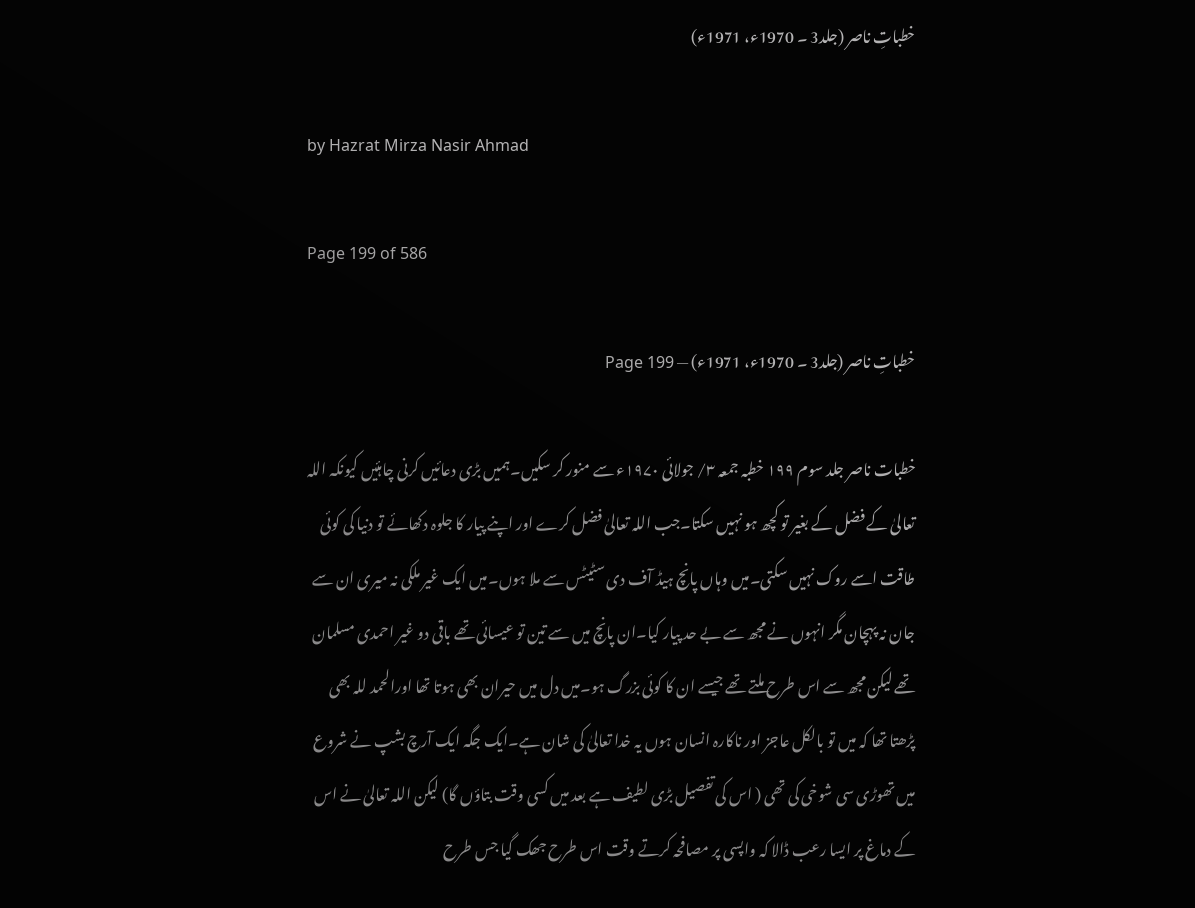خطباتِ ناصر (جلد3 ۔ 1970ء، 1971ء)

by Hazrat Mirza Nasir Ahmad

Page 199 of 586

خطباتِ ناصر (جلد3 ۔ 1970ء، 1971ء) — Page 199

خطبات ناصر جلد سوم ۱۹۹ خطبہ جمعہ ۳/ جولائی ۱۹۷۰ء سے منور کر سکیں۔ہمیں بڑی دعائیں کرنی چاہئیں کیونکہ اللہ تعالیٰ کے فضل کے بغیر تو کچھ ہو نہیں سکتا۔جب اللہ تعالیٰ فضل کرے اور اپنے پیار کا جلوہ دکھائے تو دنیا کی کوئی طاقت اسے روک نہیں سکتی۔میں وہاں پانچ ہیڈ آف دی سٹیٹس سے ملا ہوں۔میں ایک غیر ملکی نہ میری ان سے جان نہ پہچان مگر انہوں نے مجھ سے بے حد پیار کیا۔ان پانچ میں سے تین تو عیسائی تھے باقی دو غیر احمدی مسلمان تھے لیکن مجھ سے اس طرح ملتے تھے جیسے ان کا کوئی بزرگ ہو۔میں دل میں حیران بھی ہوتا تھا اورالحمد للہ بھی پڑھتا تھا کہ میں تو بالکل عاجز اور ناکارہ انسان ہوں یہ خدا تعالیٰ کی شان ہے۔ایک جگہ ایک آرچ بشپ نے شروع میں تھوڑی سی شوخی کی تھی ( اس کی تفصیل بڑی لطیف ہے بعد میں کسی وقت بتاؤں گا) لیکن اللہ تعالیٰ نے اس کے دماغ پر ایسا رعب ڈالا کہ واپسی پر مصافحہ کرتے وقت اس طرح جھک گیا جس طرح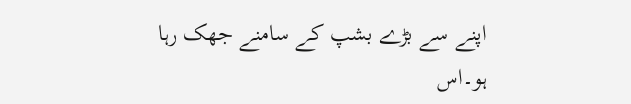اپنے سے بڑے بشپ کے سامنے جھک رہا ہو۔اس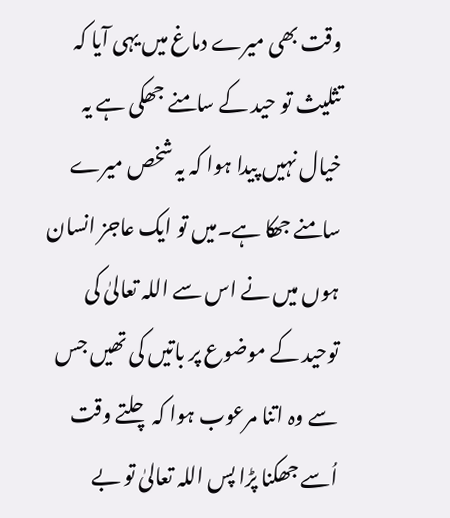وقت بھی میرے دماغ میں یہی آیا کہ تثلیث تو حید کے سامنے جھکی ہے یہ خیال نہیں پیدا ہوا کہ یہ شخص میرے سامنے جھکا ہے۔میں تو ایک عاجز انسان ہوں میں نے اس سے اللہ تعالیٰ کی توحید کے موضوع پر باتیں کی تھیں جس سے وہ اتنا مرعوب ہوا کہ چلتے وقت اُسے جھکنا پڑا پس اللہ تعالیٰ تو بے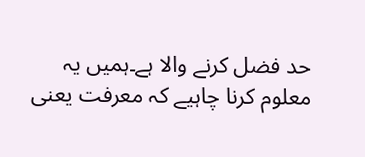حد فضل کرنے والا ہے۔ہمیں یہ معلوم کرنا چاہیے کہ معرفت یعنی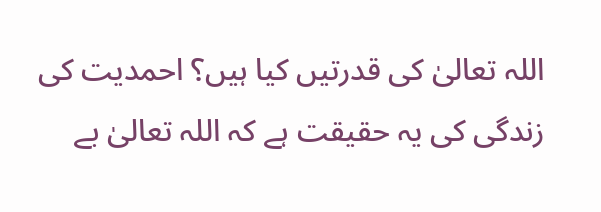اللہ تعالیٰ کی قدرتیں کیا ہیں؟ احمدیت کی زندگی کی یہ حقیقت ہے کہ اللہ تعالیٰ بے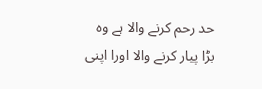حد رحم کرنے والا ہے وہ بڑا پیار کرنے والا اورا اپنی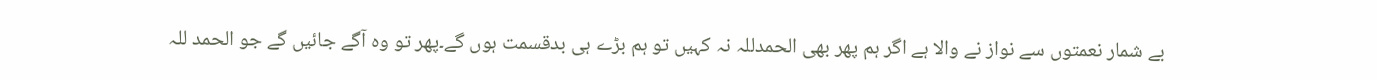بے شمار نعمتوں سے نواز نے والا ہے اگر ہم پھر بھی الحمدللہ نہ کہیں تو ہم بڑے ہی بدقسمت ہوں گے۔پھر تو وہ آگے جائیں گے جو الحمد للہ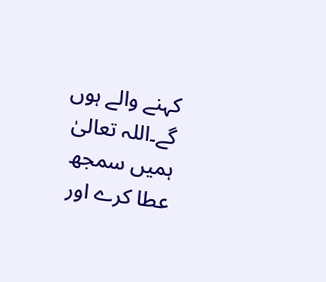کہنے والے ہوں گے۔اللہ تعالیٰ ہمیں سمجھ عطا کرے اور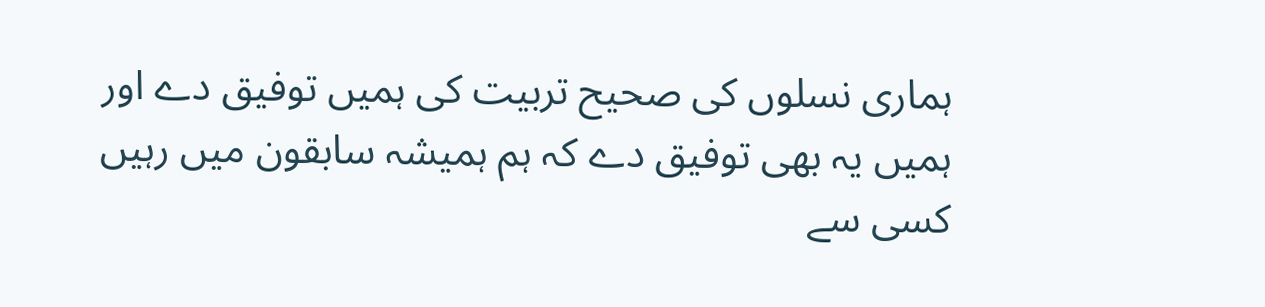ہماری نسلوں کی صحیح تربیت کی ہمیں توفیق دے اور ہمیں یہ بھی توفیق دے کہ ہم ہمیشہ سابقون میں رہیں کسی سے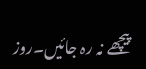پیچھے نہ رہ جائیں۔روز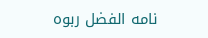نامه الفضل ربوه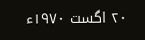۲۰ اگست ۱۹۷۰ء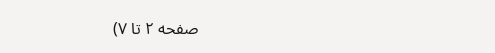صفحه ۲ تا ۷)